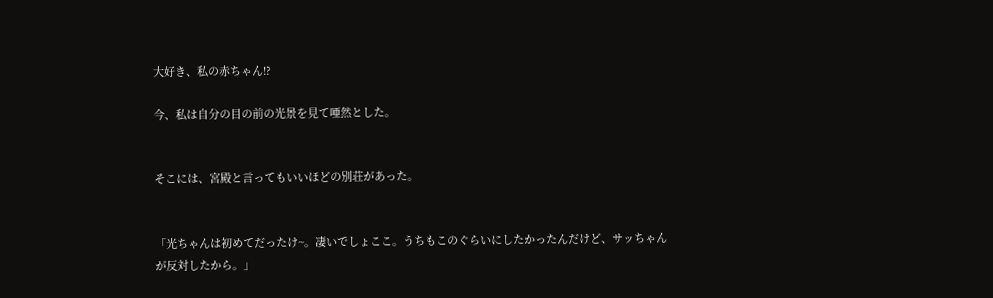大好き、私の赤ちゃん!?

今、私は自分の目の前の光景を見て唖然とした。


そこには、宮殿と言ってもいいほどの別荘があった。


「光ちゃんは初めてだったけ~。凄いでしょここ。うちもこのぐらいにしたかったんだけど、サッちゃんが反対したから。」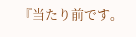『当たり前です。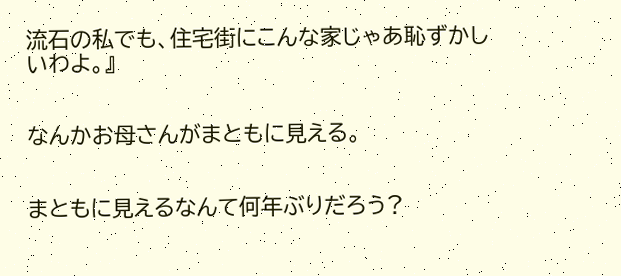流石の私でも、住宅街にこんな家じゃあ恥ずかしいわよ。』


なんかお母さんがまともに見える。


まともに見えるなんて何年ぶりだろう?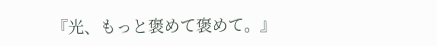『光、もっと褒めて褒めて。』